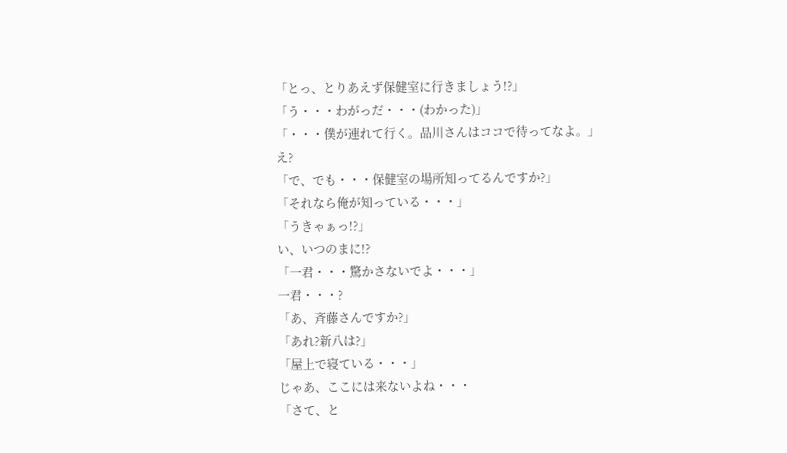「とっ、とりあえず保健室に行きましょう!?」
「う・・・わがっだ・・・(わかった)」
「・・・僕が連れて行く。品川さんはココで待ってなよ。」
え?
「で、でも・・・保健室の場所知ってるんですか?」
「それなら俺が知っている・・・」
「うきゃぁっ!?」
い、いつのまに!?
「一君・・・驚かさないでよ・・・」
一君・・・?
「あ、斉藤さんですか?」
「あれ?新八は?」
「屋上で寝ている・・・」
じゃあ、ここには来ないよね・・・
「さて、と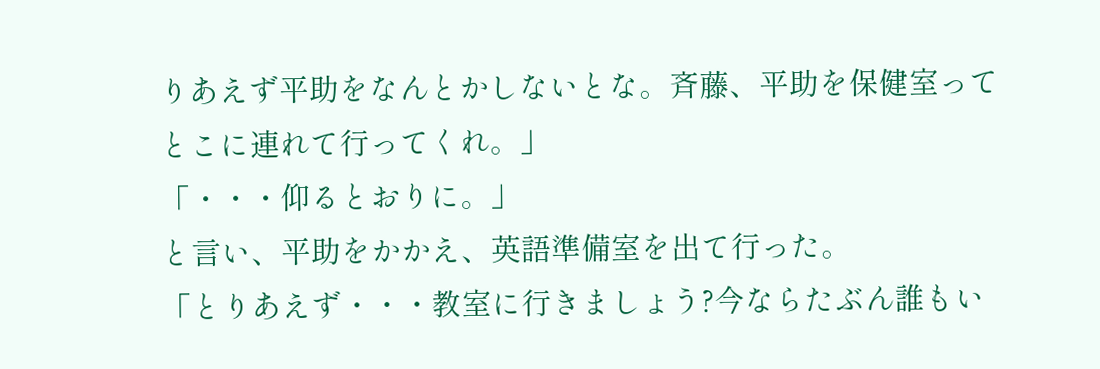りあえず平助をなんとかしないとな。斉藤、平助を保健室ってとこに連れて行ってくれ。」
「・・・仰るとおりに。」
と言い、平助をかかえ、英語準備室を出て行った。
「とりあえず・・・教室に行きましょう?今ならたぶん誰もい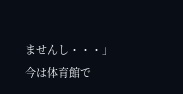ませんし・・・」
今は体育館で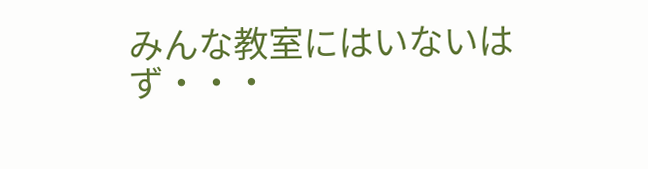みんな教室にはいないはず・・・